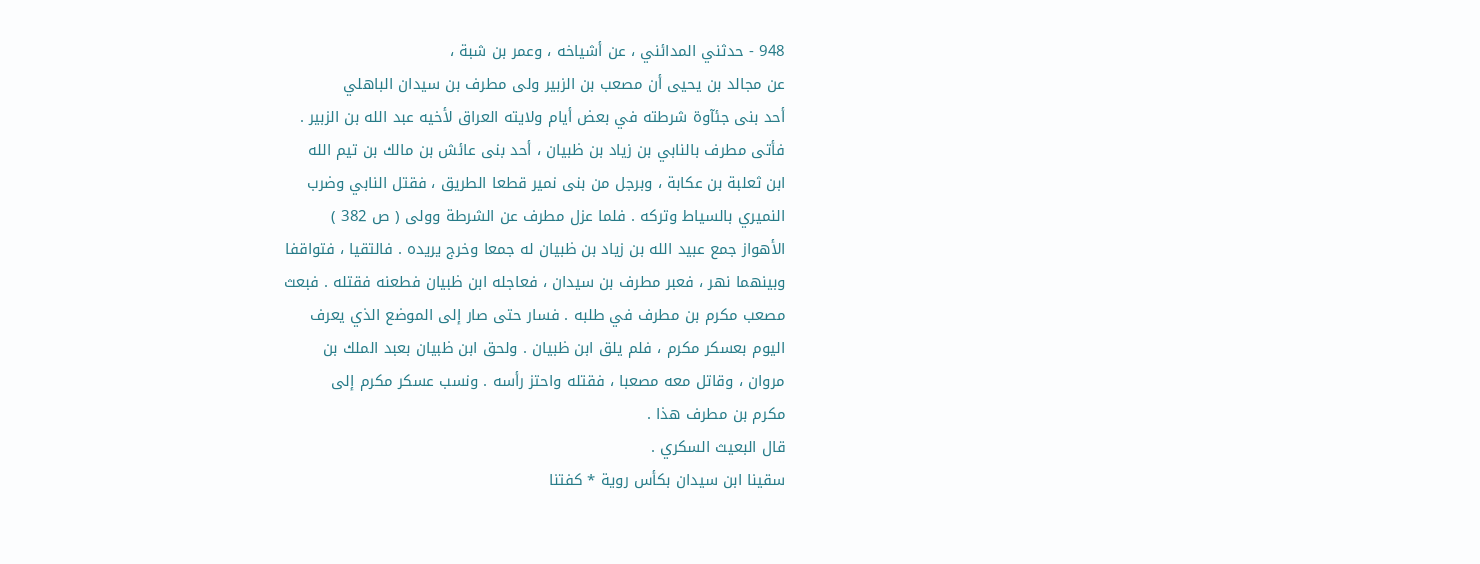948 - حدثني المدائني ، عن أشياخه ، وعمر بن شبة ،
عن مجالد بن يحيى أن مصعب بن الزبير ولى مطرف بن سيدان الباهلي
أحد بنى جئآوة شرطته في بعض أيام ولايته العراق لأخيه عبد الله بن الزبير .
فأتى مطرف بالنابي بن زياد بن ظبيان ، أحد بنى عائش بن مالك بن تيم الله
ابن ثعلبة بن عكابة ، وبرجل من بنى نمير قطعا الطريق ، فقتل النابي وضرب
النميري بالسياط وتركه . فلما عزل مطرف عن الشرطة وولى ( ص 382 )
الأهواز جمع عبيد الله بن زياد بن ظبيان له جمعا وخرج يريده . فالتقيا ، فتواقفا
وبينهما نهر ، فعبر مطرف بن سيدان ، فعاجله ابن ظبيان فطعنه فقتله . فبعث
مصعب مكرم بن مطرف في طلبه . فسار حتى صار إلى الموضع الذي يعرف
اليوم بعسكر مكرم ، فلم يلق ابن ظبيان . ولحق ابن ظبيان بعبد الملك بن
مروان ، وقاتل معه مصعبا ، فقتله واحتز رأسه . ونسب عسكر مكرم إلى
مكرم بن مطرف هذا .
قال البعيث السكري .
سقينا ابن سيدان بكأس روية * كفتنا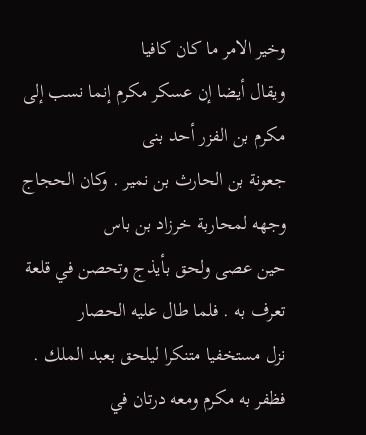وخير الامر ما كان كافيا
ويقال أيضا إن عسكر مكرم إنما نسب إلى مكرم بن الفزر أحد بنى
جعونة بن الحارث بن نمير . وكان الحجاج وجهه لمحاربة خرزاد بن باس
حين عصى ولحق بأيذج وتحصن في قلعة تعرف به . فلما طال عليه الحصار
نزل مستخفيا متنكرا ليلحق بعبد الملك . فظفر به مكرم ومعه درتان في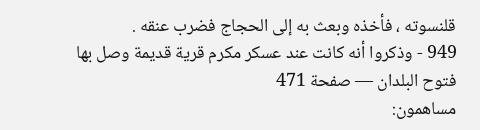قلنسوته ، فأخذه وبعث به إلى الحجاج فضرب عنقه .
949 - وذكروا أنه كانت عند عسكر مكرم قرية قديمة وصل بها
فتوح البلدان — صفحة 471
مساهمون: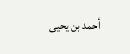أحمد بن يحيى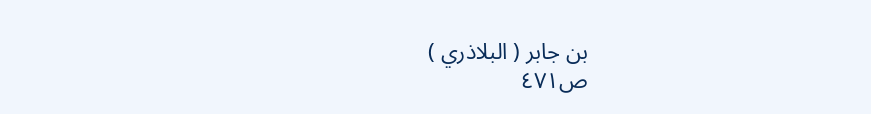بن جابر ( البلاذري )
ص٤٧١